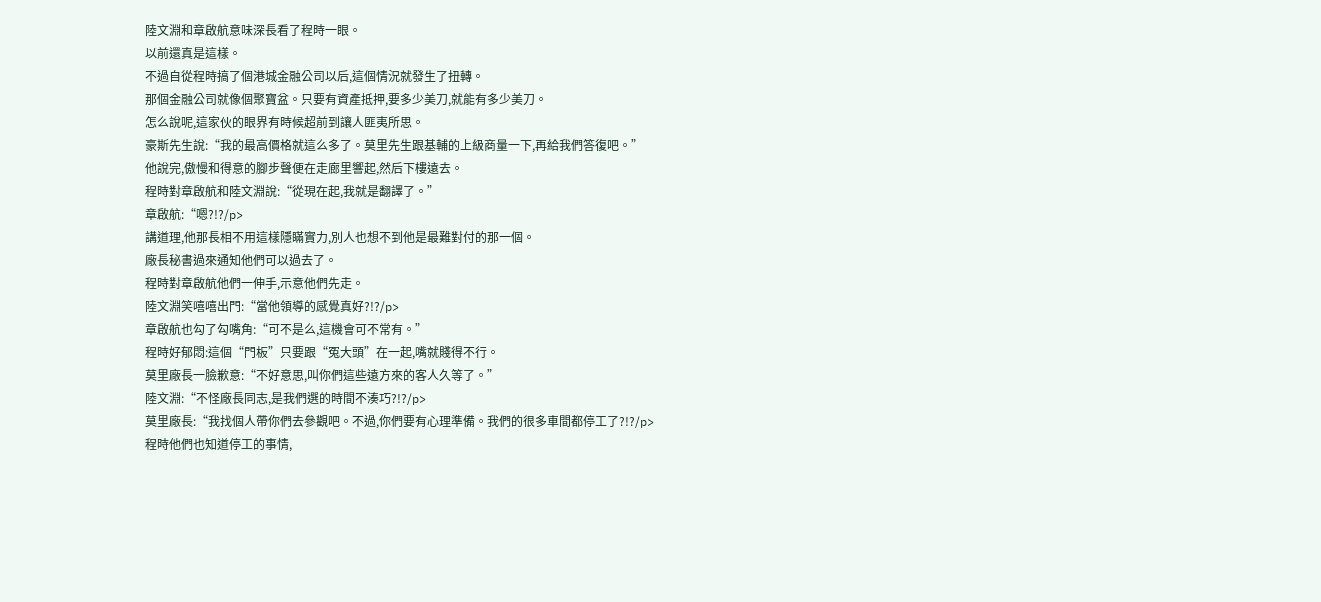陸文淵和章啟航意味深長看了程時一眼。
以前還真是這樣。
不過自從程時搞了個港城金融公司以后,這個情況就發生了扭轉。
那個金融公司就像個聚寶盆。只要有資產抵押,要多少美刀,就能有多少美刀。
怎么說呢,這家伙的眼界有時候超前到讓人匪夷所思。
豪斯先生說:“我的最高價格就這么多了。莫里先生跟基輔的上級商量一下,再給我們答復吧。”
他說完,傲慢和得意的腳步聲便在走廊里響起,然后下樓遠去。
程時對章啟航和陸文淵說:“從現在起,我就是翻譯了。”
章啟航:“嗯?!?/p>
講道理,他那長相不用這樣隱瞞實力,別人也想不到他是最難對付的那一個。
廠長秘書過來通知他們可以過去了。
程時對章啟航他們一伸手,示意他們先走。
陸文淵笑嘻嘻出門:“當他領導的感覺真好?!?/p>
章啟航也勾了勾嘴角:“可不是么,這機會可不常有。”
程時好郁悶:這個“門板”只要跟“冤大頭”在一起,嘴就賤得不行。
莫里廠長一臉歉意:“不好意思,叫你們這些遠方來的客人久等了。”
陸文淵:“不怪廠長同志,是我們選的時間不湊巧?!?/p>
莫里廠長:“我找個人帶你們去參觀吧。不過,你們要有心理準備。我們的很多車間都停工了?!?/p>
程時他們也知道停工的事情,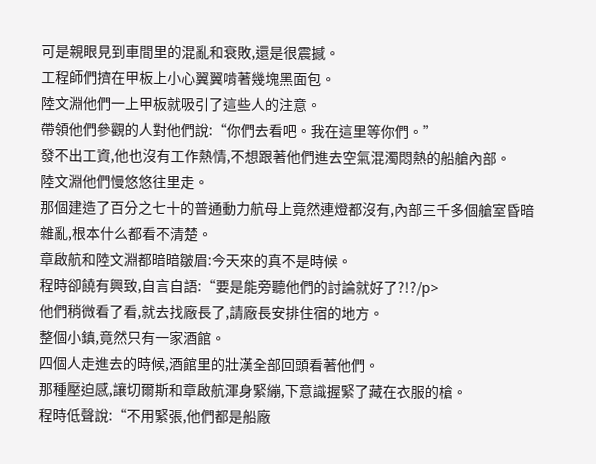可是親眼見到車間里的混亂和衰敗,還是很震撼。
工程師們擠在甲板上小心翼翼啃著幾塊黑面包。
陸文淵他們一上甲板就吸引了這些人的注意。
帶領他們參觀的人對他們說:“你們去看吧。我在這里等你們。”
發不出工資,他也沒有工作熱情,不想跟著他們進去空氣混濁悶熱的船艙內部。
陸文淵他們慢悠悠往里走。
那個建造了百分之七十的普通動力航母上竟然連燈都沒有,內部三千多個艙室昏暗雜亂,根本什么都看不清楚。
章啟航和陸文淵都暗暗皺眉:今天來的真不是時候。
程時卻饒有興致,自言自語:“要是能旁聽他們的討論就好了?!?/p>
他們稍微看了看,就去找廠長了,請廠長安排住宿的地方。
整個小鎮,竟然只有一家酒館。
四個人走進去的時候,酒館里的壯漢全部回頭看著他們。
那種壓迫感,讓切爾斯和章啟航渾身緊繃,下意識握緊了藏在衣服的槍。
程時低聲說:“不用緊張,他們都是船廠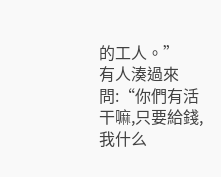的工人。”
有人湊過來問:“你們有活干嘛,只要給錢,我什么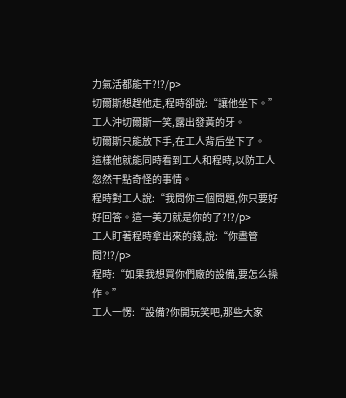力氣活都能干?!?/p>
切爾斯想趕他走,程時卻說:“讓他坐下。”
工人沖切爾斯一笑,露出發黃的牙。
切爾斯只能放下手,在工人背后坐下了。
這樣他就能同時看到工人和程時,以防工人忽然干點奇怪的事情。
程時對工人說:“我問你三個問題,你只要好好回答。這一美刀就是你的了?!?/p>
工人盯著程時拿出來的錢,說:“你盡管問?!?/p>
程時:“如果我想買你們廠的設備,要怎么操作。”
工人一愣:“設備?你開玩笑吧,那些大家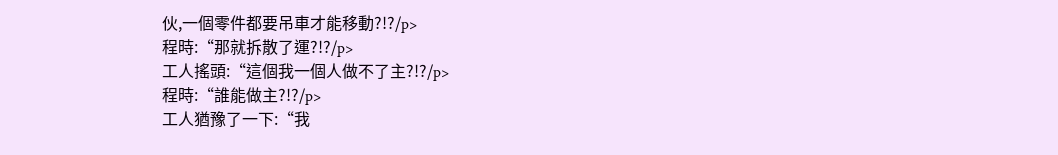伙,一個零件都要吊車才能移動?!?/p>
程時:“那就拆散了運?!?/p>
工人搖頭:“這個我一個人做不了主?!?/p>
程時:“誰能做主?!?/p>
工人猶豫了一下:“我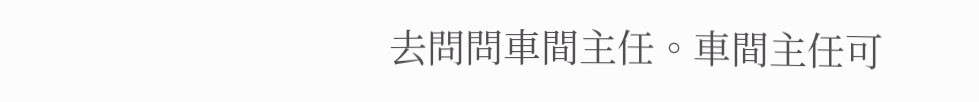去問問車間主任。車間主任可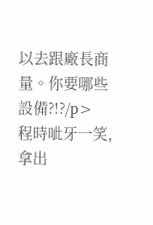以去跟廠長商量。你要哪些設備?!?/p>
程時呲牙一笑,拿出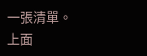一張清單。
上面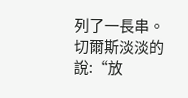列了一長串。
切爾斯淡淡的說:“放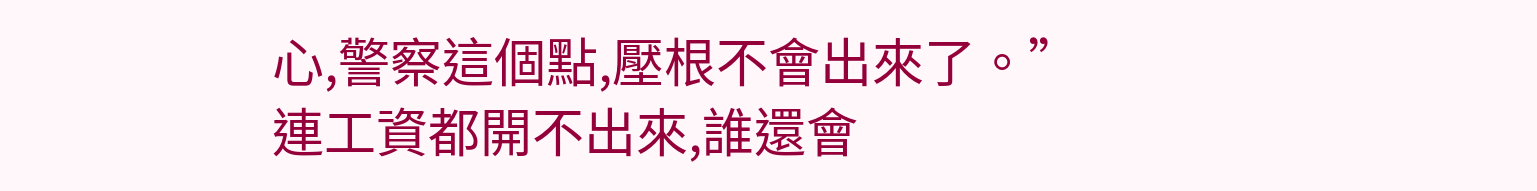心,警察這個點,壓根不會出來了。”
連工資都開不出來,誰還會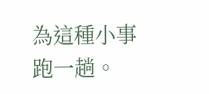為這種小事跑一趟。